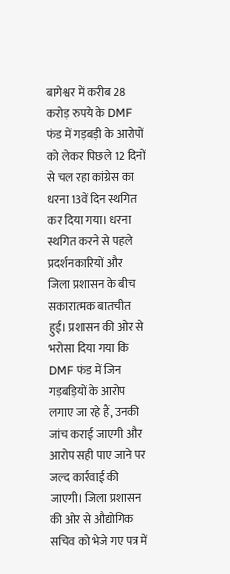बागेश्वर में करीब 28 करोड़ रुपये के DMF फंड में गड़बड़ी के आरोपों को लेकर पिछले 12 दिनों से चल रहा कांग्रेस का धरना 13वें दिन स्थगित कर दिया गया। धरना स्थगित करने से पहले प्रदर्शनकारियों और जिला प्रशासन के बीच सकारात्मक बातचीत हुई। प्रशासन की ओर से भरोसा दिया गया कि DMF फंड में जिन गड़बड़ियों के आरोप लगाए जा रहे हैं, उनकी जांच कराई जाएगी और आरोप सही पाए जाने पर जल्द कार्रवाई की जाएगी। जिला प्रशासन की ओर से औद्योगिक सचिव को भेजे गए पत्र में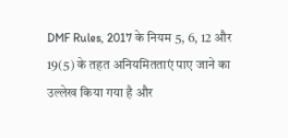DMF Rules, 2017 के नियम 5, 6, 12 और 19(5) के तहत अनियमितताएं पाए जाने का उल्लेख किया गया है और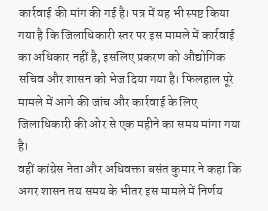कार्रवाई की मांग की गई है। पत्र में यह भी स्पष्ट किया गया है कि जिलाधिकारी स्तर पर इस मामले में कार्रवाई का अधिकार नहीं है, इसलिए प्रकरण को औद्योगिक सचिव और शासन को भेज दिया गया है। फिलहाल पूरे मामले में आगे की जांच और कार्रवाई के लिए जिलाधिकारी की ओर से एक महीने का समय मांगा गया है।
वहीं कांग्रेस नेता और अधिवक्ता बसंत कुमार ने कहा कि अगर शासन तय समय के भीतर इस मामले में निर्णय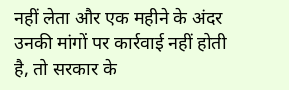नहीं लेता और एक महीने के अंदर उनकी मांगों पर कार्रवाई नहीं होती है, तो सरकार के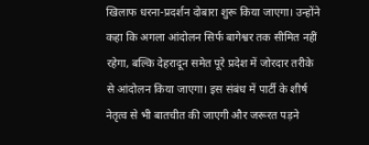खिलाफ धरना-प्रदर्शन दोबारा शुरू किया जाएगा। उन्होंने कहा कि अगला आंदोलन सिर्फ बागेश्वर तक सीमित नहीं रहेगा, बल्कि देहरादून समेत पूरे प्रदेश में जोरदार तरीके से आंदोलन किया जाएगा। इस संबंध में पार्टी के शीर्ष नेतृत्व से भी बातचीत की जाएगी और जरूरत पड़ने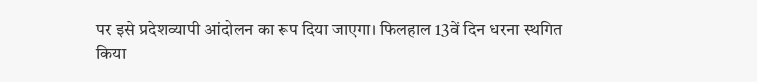पर इसे प्रदेशव्यापी आंदोलन का रूप दिया जाएगा। फिलहाल 13वें दिन धरना स्थगित किया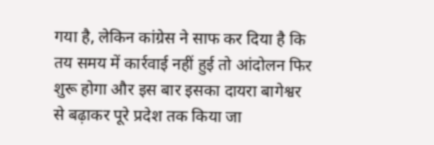गया है, लेकिन कांग्रेस ने साफ कर दिया है कि तय समय में कार्रवाई नहीं हुई तो आंदोलन फिर शुरू होगा और इस बार इसका दायरा बागेश्वर से बढ़ाकर पूरे प्रदेश तक किया जा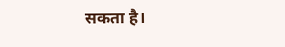सकता है।